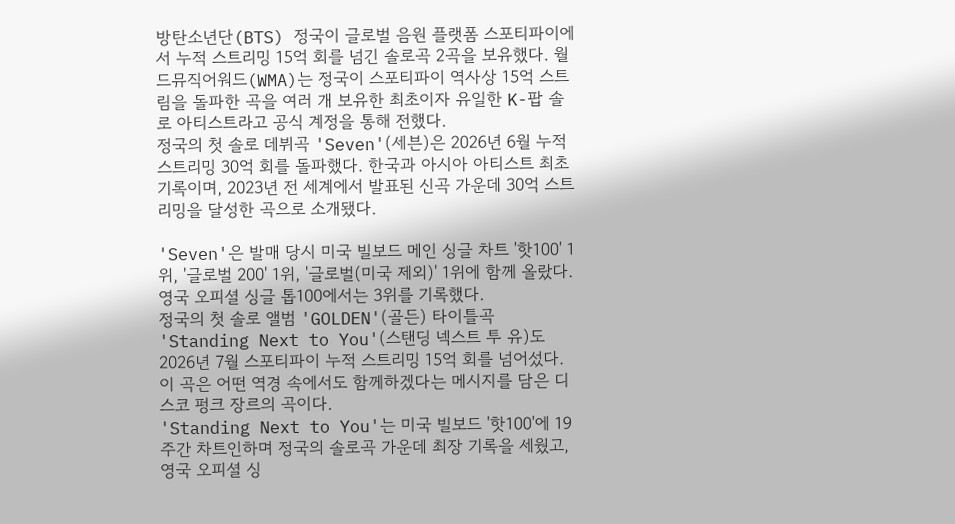방탄소년단(BTS) 정국이 글로벌 음원 플랫폼 스포티파이에서 누적 스트리밍 15억 회를 넘긴 솔로곡 2곡을 보유했다. 월드뮤직어워드(WMA)는 정국이 스포티파이 역사상 15억 스트림을 돌파한 곡을 여러 개 보유한 최초이자 유일한 K-팝 솔로 아티스트라고 공식 계정을 통해 전했다.
정국의 첫 솔로 데뷔곡 'Seven'(세븐)은 2026년 6월 누적 스트리밍 30억 회를 돌파했다. 한국과 아시아 아티스트 최초 기록이며, 2023년 전 세계에서 발표된 신곡 가운데 30억 스트리밍을 달성한 곡으로 소개됐다.

'Seven'은 발매 당시 미국 빌보드 메인 싱글 차트 '핫100' 1위, '글로벌 200' 1위, '글로벌(미국 제외)' 1위에 함께 올랐다. 영국 오피셜 싱글 톱100에서는 3위를 기록했다.
정국의 첫 솔로 앨범 'GOLDEN'(골든) 타이틀곡 'Standing Next to You'(스탠딩 넥스트 투 유)도 2026년 7월 스포티파이 누적 스트리밍 15억 회를 넘어섰다. 이 곡은 어떤 역경 속에서도 함께하겠다는 메시지를 담은 디스코 펑크 장르의 곡이다.
'Standing Next to You'는 미국 빌보드 '핫100'에 19주간 차트인하며 정국의 솔로곡 가운데 최장 기록을 세웠고, 영국 오피셜 싱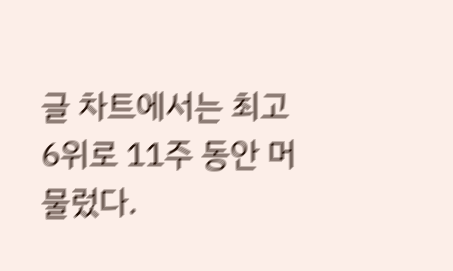글 차트에서는 최고 6위로 11주 동안 머물렀다.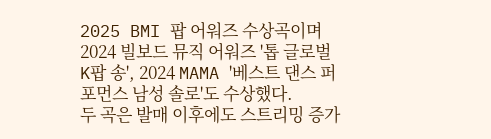2025 BMI 팝 어워즈 수상곡이며 2024 빌보드 뮤직 어워즈 '톱 글로벌 K팝 송', 2024 MAMA '베스트 댄스 퍼포먼스 남성 솔로'도 수상했다.
두 곡은 발매 이후에도 스트리밍 증가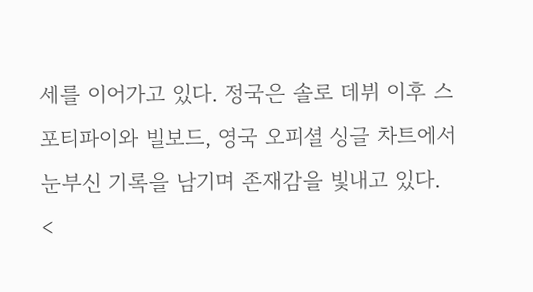세를 이어가고 있다. 정국은 솔로 데뷔 이후 스포티파이와 빌보드, 영국 오피셜 싱글 차트에서 눈부신 기록을 남기며 존재감을 빛내고 있다.
<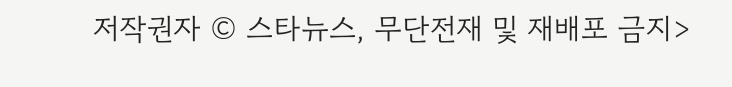저작권자 © 스타뉴스, 무단전재 및 재배포 금지>